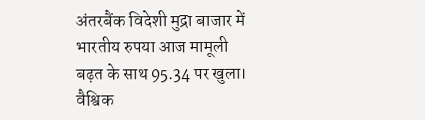अंतरबैंक विदेशी मुद्रा बाजार में भारतीय रुपया आज मामूली बढ़त के साथ 95.34 पर खुला। वैश्विक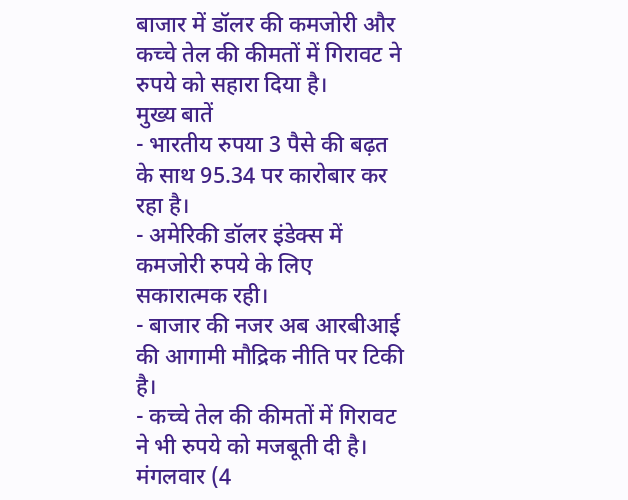बाजार में डॉलर की कमजोरी और कच्चे तेल की कीमतों में गिरावट ने रुपये को सहारा दिया है।
मुख्य बातें
- भारतीय रुपया 3 पैसे की बढ़त के साथ 95.34 पर कारोबार कर रहा है।
- अमेरिकी डॉलर इंडेक्स में कमजोरी रुपये के लिए सकारात्मक रही।
- बाजार की नजर अब आरबीआई की आगामी मौद्रिक नीति पर टिकी है।
- कच्चे तेल की कीमतों में गिरावट ने भी रुपये को मजबूती दी है।
मंगलवार (4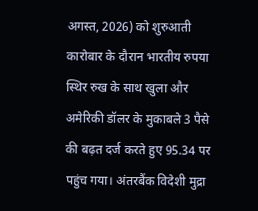अगस्त, 2026) को शुरुआती कारोबार के दौरान भारतीय रुपया स्थिर रुख के साथ खुला और अमेरिकी डॉलर के मुकाबले 3 पैसे की बढ़त दर्ज करते हुए 95.34 पर पहुंच गया। अंतरबैंक विदेशी मुद्रा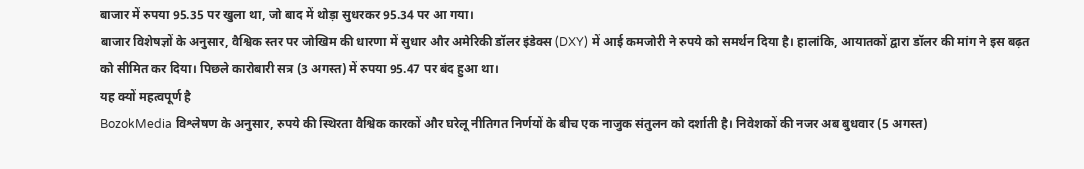बाजार में रुपया 95.35 पर खुला था, जो बाद में थोड़ा सुधरकर 95.34 पर आ गया।
बाजार विशेषज्ञों के अनुसार, वैश्विक स्तर पर जोखिम की धारणा में सुधार और अमेरिकी डॉलर इंडेक्स (DXY) में आई कमजोरी ने रुपये को समर्थन दिया है। हालांकि, आयातकों द्वारा डॉलर की मांग ने इस बढ़त को सीमित कर दिया। पिछले कारोबारी सत्र (3 अगस्त) में रुपया 95.47 पर बंद हुआ था।
यह क्यों महत्वपूर्ण है
BozokMedia विश्लेषण के अनुसार, रुपये की स्थिरता वैश्विक कारकों और घरेलू नीतिगत निर्णयों के बीच एक नाजुक संतुलन को दर्शाती है। निवेशकों की नजर अब बुधवार (5 अगस्त)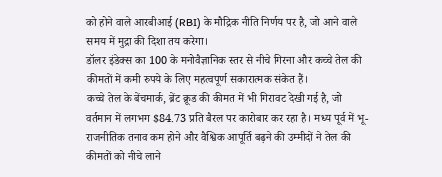को होने वाले आरबीआई (RBI) के मौद्रिक नीति निर्णय पर है, जो आने वाले समय में मुद्रा की दिशा तय करेगा।
डॉलर इंडेक्स का 100 के मनोवैज्ञानिक स्तर से नीचे गिरना और कच्चे तेल की कीमतों में कमी रुपये के लिए महत्वपूर्ण सकारात्मक संकेत हैं।
कच्चे तेल के बेंचमार्क, ब्रेंट क्रूड की कीमत में भी गिरावट देखी गई है, जो वर्तमान में लगभग $84.73 प्रति बैरल पर कारोबार कर रहा है। मध्य पूर्व में भू-राजनीतिक तनाव कम होने और वैश्विक आपूर्ति बढ़ने की उम्मीदों ने तेल की कीमतों को नीचे लाने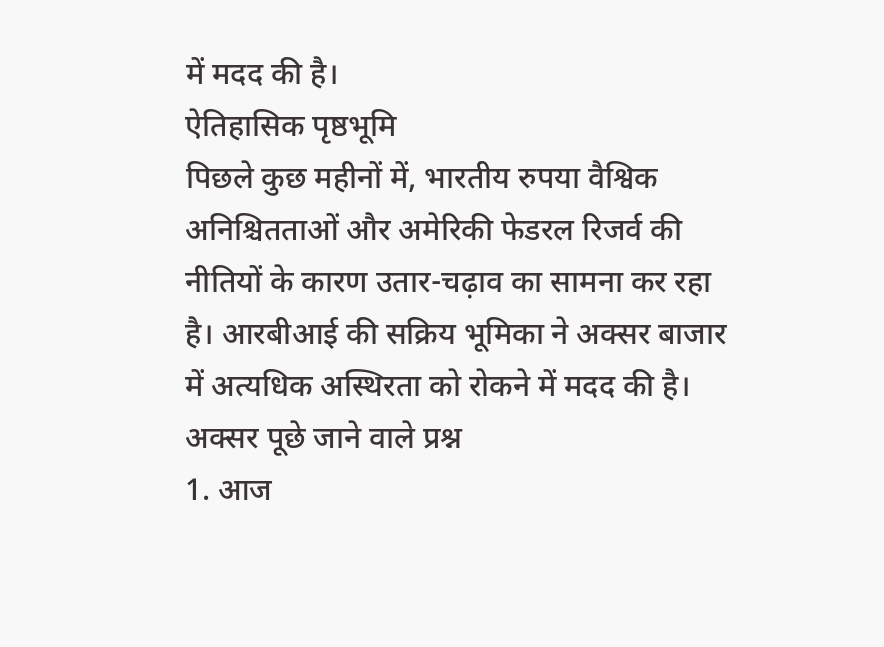में मदद की है।
ऐतिहासिक पृष्ठभूमि
पिछले कुछ महीनों में, भारतीय रुपया वैश्विक अनिश्चितताओं और अमेरिकी फेडरल रिजर्व की नीतियों के कारण उतार-चढ़ाव का सामना कर रहा है। आरबीआई की सक्रिय भूमिका ने अक्सर बाजार में अत्यधिक अस्थिरता को रोकने में मदद की है।
अक्सर पूछे जाने वाले प्रश्न
1. आज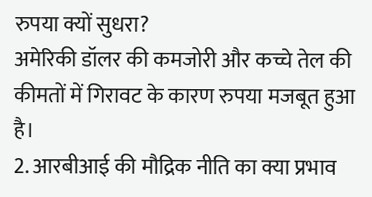रुपया क्यों सुधरा?
अमेरिकी डॉलर की कमजोरी और कच्चे तेल की कीमतों में गिरावट के कारण रुपया मजबूत हुआ है।
2. आरबीआई की मौद्रिक नीति का क्या प्रभाव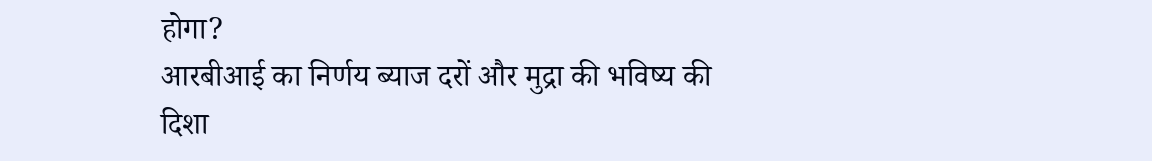होगा?
आरबीआई का निर्णय ब्याज दरों और मुद्रा की भविष्य की दिशा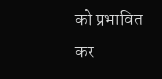को प्रभावित कर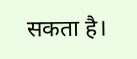सकता है।